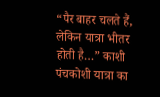“पैर बाहर चलते हैं, लेकिन यात्रा भीतर होती है…” काशी पंचकोशी यात्रा का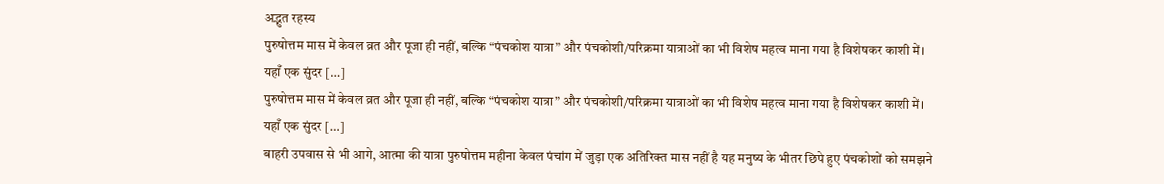अद्भुत रहस्य
पुरुषोत्तम मास में केवल व्रत और पूजा ही नहीं, बल्कि “पंचकोश यात्रा” और पंचकोशी/परिक्रमा यात्राओं का भी विशेष महत्व माना गया है विशेषकर काशी में। यहाँ एक सुंदर […]
पुरुषोत्तम मास में केवल व्रत और पूजा ही नहीं, बल्कि “पंचकोश यात्रा” और पंचकोशी/परिक्रमा यात्राओं का भी विशेष महत्व माना गया है विशेषकर काशी में। यहाँ एक सुंदर […]
बाहरी उपवास से भी आगे, आत्मा की यात्रा पुरुषोत्तम महीना केवल पंचांग में जुड़ा एक अतिरिक्त मास नहीं है यह मनुष्य के भीतर छिपे हुए पंचकोशों को समझने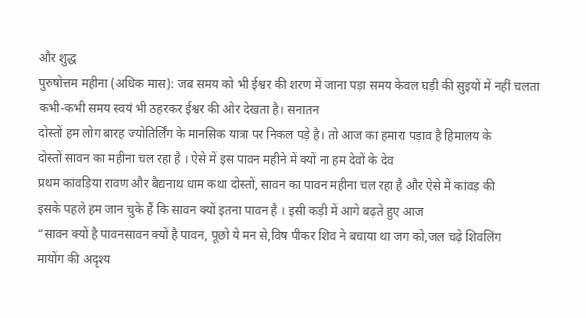और शुद्ध
पुरुषोत्तम महीना (अधिक मास): जब समय को भी ईश्वर की शरण में जाना पड़ा समय केवल घड़ी की सुइयों में नहीं चलता कभी-कभी समय स्वयं भी ठहरकर ईश्वर की ओर देखता है। सनातन
दोस्तों हम लोग बारह ज्योतिर्लिंग के मानसिक यात्रा पर निकल पड़े है। तो आज का हमारा पड़ाव है हिमालय के
दोस्तों सावन का महीना चल रहा है । ऐसे में इस पावन महीने में क्यों ना हम देवों के देव
प्रथम कांवड़िया रावण और बैद्यनाथ धाम कथा दोस्तों, सावन का पावन महीना चल रहा है और ऐसे में कांवड़ की
इसके पहले हम जान चुके हैं कि सावन क्यों इतना पावन है । इसी कड़ी में आगे बढ़ते हुए आज
“सावन क्यों है पावनसावन क्यों है पावन, पूछो ये मन से,विष पीकर शिव ने बचाया था जग को,जल चढ़े शिवलिंग
मायोंग की अदृश्य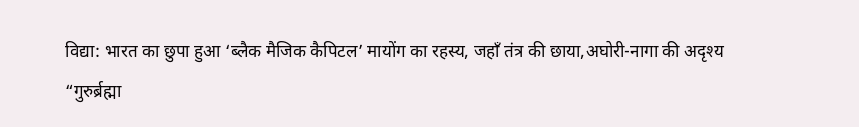विद्या: भारत का छुपा हुआ ‘ब्लैक मैजिक कैपिटल’ मायोंग का रहस्य, जहाँ तंत्र की छाया,अघोरी-नागा की अदृश्य
“गुरुर्ब्रह्मा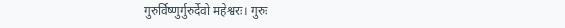गुरुर्विष्णुर्गुरुर्देवो महेश्वरः। गुरुः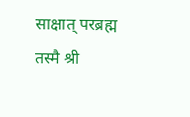साक्षात् परब्रह्म तस्मै श्री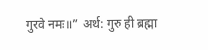गुरवे नमः॥” अर्थ: गुरु ही ब्रह्मा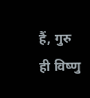हैं, गुरु ही विष्णु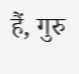हैं, गुरु